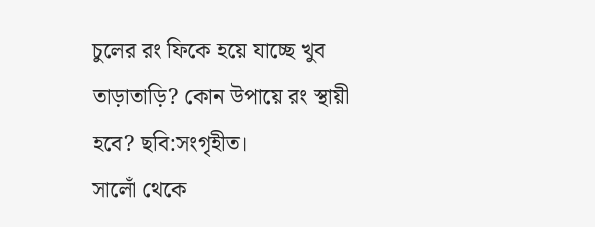চুলের রং ফিকে হয়ে যাচ্ছে খুব তাড়াতাড়ি? কোন উপায়ে রং স্থায়ী হবে? ছবি:সংগৃহীত।
সালোঁ থেকে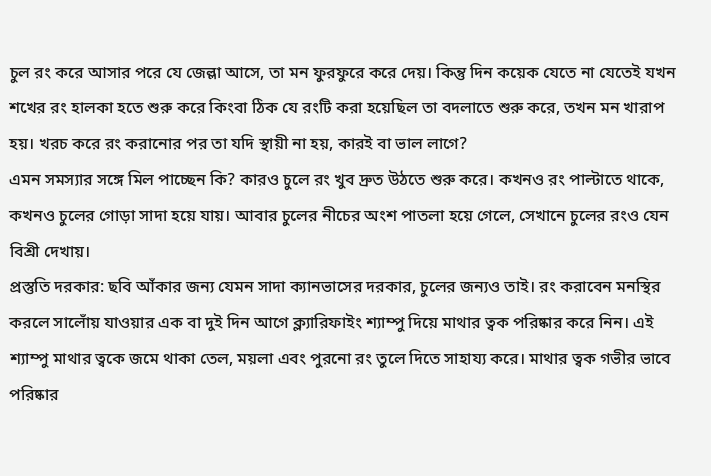চুল রং করে আসার পরে যে জেল্লা আসে, তা মন ফুরফুরে করে দেয়। কিন্তু দিন কয়েক যেতে না যেতেই যখন শখের রং হালকা হতে শুরু করে কিংবা ঠিক যে রংটি করা হয়েছিল তা বদলাতে শুরু করে, তখন মন খারাপ হয়। খরচ করে রং করানোর পর তা যদি স্থায়ী না হয়, কারই বা ভাল লাগে?
এমন সমস্যার সঙ্গে মিল পাচ্ছেন কি? কারও চুলে রং খুব দ্রুত উঠতে শুরু করে। কখনও রং পাল্টাতে থাকে, কখনও চুলের গোড়া সাদা হয়ে যায়। আবার চুলের নীচের অংশ পাতলা হয়ে গেলে, সেখানে চুলের রংও যেন বিশ্রী দেখায়।
প্রস্তুতি দরকার: ছবি আঁকার জন্য যেমন সাদা ক্যানভাসের দরকার, চুলের জন্যও তাই। রং করাবেন মনস্থির করলে সালোঁয় যাওয়ার এক বা দুই দিন আগে ক্ল্যারিফাইং শ্যাম্পু দিয়ে মাথার ত্বক পরিষ্কার করে নিন। এই শ্যাম্পু মাথার ত্বকে জমে থাকা তেল, ময়লা এবং পুরনো রং তুলে দিতে সাহায্য করে। মাথার ত্বক গভীর ভাবে পরিষ্কার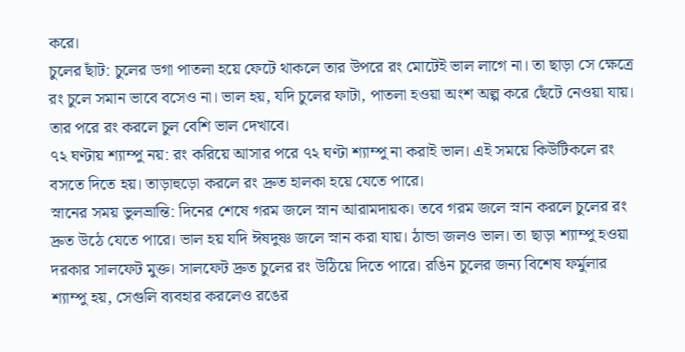করে।
চুলের ছাঁট: চুলের ডগা পাতলা হয়ে ফেটে থাকলে তার উপরে রং মোটেই ভাল লাগে না। তা ছাড়া সে ক্ষেত্রে রং চুলে সমান ভাবে বসেও না। ভাল হয়, যদি চুলের ফাটা, পাতলা হওয়া অংশ অল্প করে ছেঁটে নেওয়া যায়। তার পরে রং করলে চুল বেশি ভাল দেখাবে।
৭২ ঘণ্টায় শ্যাম্পু নয়: রং করিয়ে আসার পরে ৭২ ঘণ্টা শ্যাম্পু না করাই ভাল। এই সময়ে কিউটিকলে রং বসতে দিতে হয়। তাড়াহুড়ো করলে রং দ্রুত হালকা হয়ে যেতে পারে।
স্নানের সময় ভুলভ্রান্তি: দিনের শেষে গরম জলে স্নান আরামদায়ক। তবে গরম জলে স্নান করলে চুলের রং দ্রুত উঠে যেতে পারে। ভাল হয় যদি ঈষদুষ্ণ জলে স্নান করা যায়। ঠান্ডা জলও ভাল। তা ছাড়া শ্যাম্পু হওয়া দরকার সালফেট মুক্ত। সালফেট দ্রুত চুলের রং উঠিয়ে দিতে পারে। রঙিন চুলের জন্য বিশেষ ফর্মুলার শ্যাম্পু হয়, সেগুলি ব্যবহার করলেও রঙের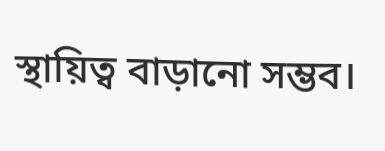স্থায়িত্ব বাড়ানো সম্ভব।